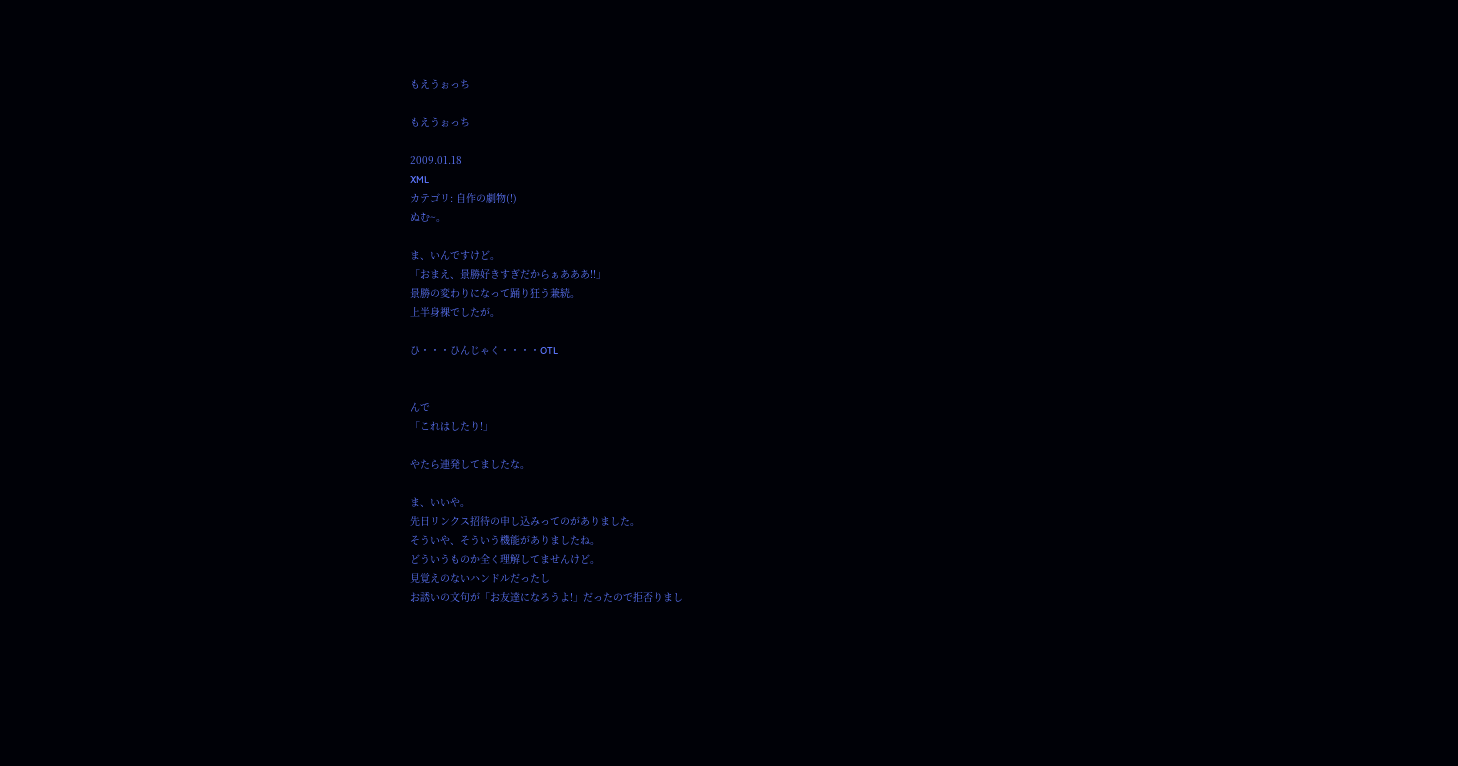もえうぉっち

もえうぉっち

2009.01.18
XML
カテゴリ: 自作の劇物(!)
ぬむ~。

ま、いんですけど。
「おまえ、景勝好きすぎだからぁあああ!!」
景勝の変わりになって踊り狂う兼続。
上半身裸でしたが。

ひ・・・ひんじゃく・・・・OTL


んで
「これはしたり!」

やたら連発してましたな。

ま、いいや。
先日リンクス招待の申し込みってのがありました。
そういや、そういう機能がありましたね。
どういうものか全く理解してませんけど。
見覚えのないハンドルだったし
お誘いの文句が「お友達になろうよ!」だったので拒否りまし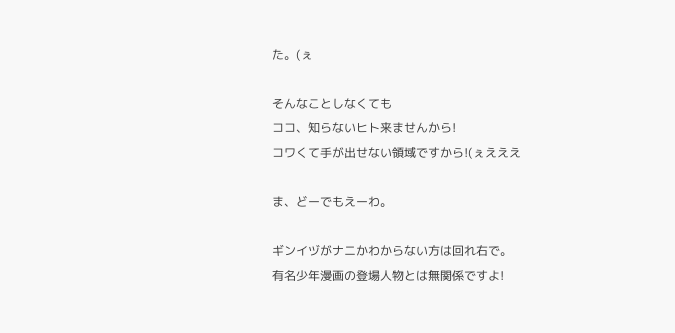た。(ぇ

そんなことしなくても
ココ、知らないヒト来ませんから!
コワくて手が出せない領域ですから!(ぇえええ

ま、どーでもえーわ。

ギンイヅがナニかわからない方は回れ右で。
有名少年漫画の登場人物とは無関係ですよ!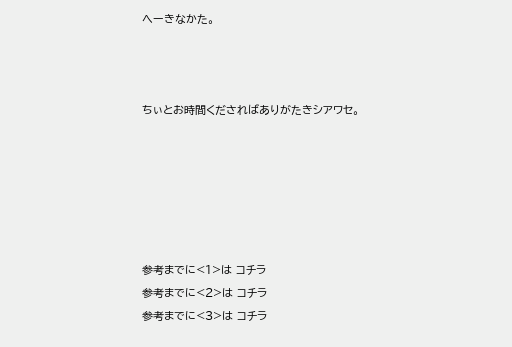へーきなかた。



ちぃとお時間くださればありがたきシアワセ。






参考までに<1>は コチラ
参考までに<2>は コチラ
参考までに<3>は コチラ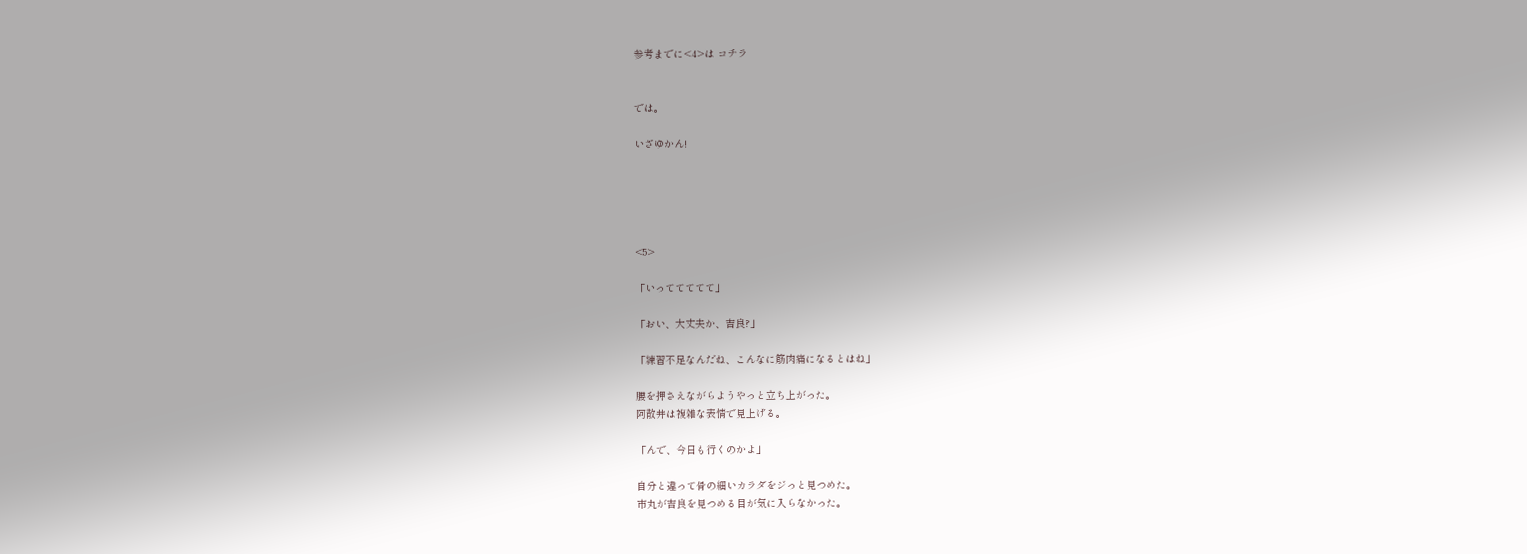参考までに<4>は コチラ


では。

いざゆかん!





<5>

「いっててててて」

「おい、大丈夫か、吉良?」

「練習不足なんだね、こんなに筋肉痛になるとはね」

腰を押さえながらようやっと立ち上がった。
阿散井は複雑な表情で見上げる。

「んで、今日も行くのかよ」

自分と違って骨の細いカラダをジっと見つめた。
市丸が吉良を見つめる目が気に入らなかった。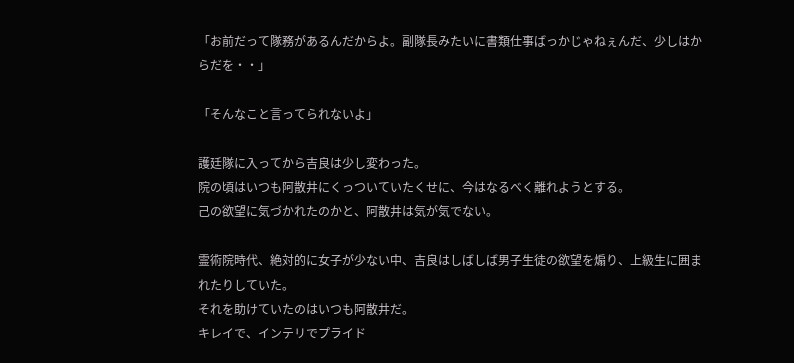「お前だって隊務があるんだからよ。副隊長みたいに書類仕事ばっかじゃねぇんだ、少しはからだを・・」

「そんなこと言ってられないよ」

護廷隊に入ってから吉良は少し変わった。
院の頃はいつも阿散井にくっついていたくせに、今はなるべく離れようとする。
己の欲望に気づかれたのかと、阿散井は気が気でない。

霊術院時代、絶対的に女子が少ない中、吉良はしばしば男子生徒の欲望を煽り、上級生に囲まれたりしていた。
それを助けていたのはいつも阿散井だ。
キレイで、インテリでプライド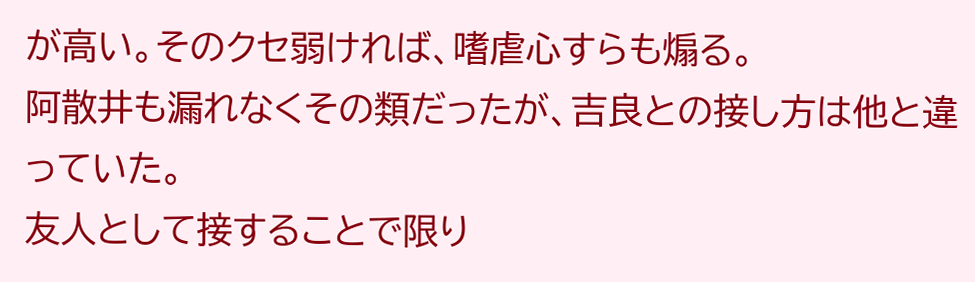が高い。そのクセ弱ければ、嗜虐心すらも煽る。
阿散井も漏れなくその類だったが、吉良との接し方は他と違っていた。
友人として接することで限り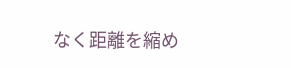なく距離を縮め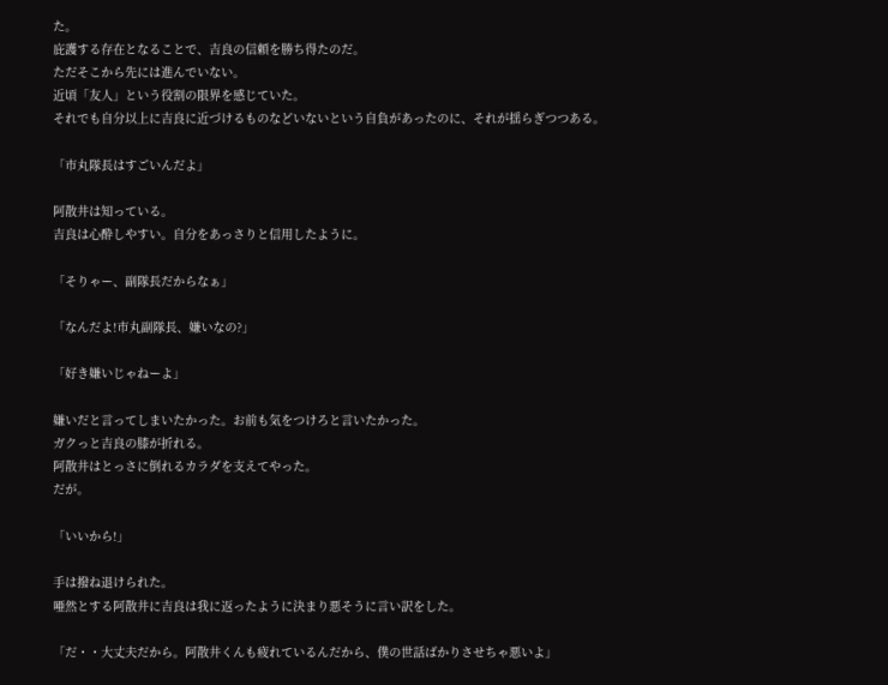た。
庇護する存在となることで、吉良の信頼を勝ち得たのだ。
ただそこから先には進んでいない。
近頃「友人」という役割の限界を感じていた。
それでも自分以上に吉良に近づけるものなどいないという自負があったのに、それが揺らぎつつある。

「市丸隊長はすごいんだよ」

阿散井は知っている。
吉良は心酔しやすい。自分をあっさりと信用したように。

「そりゃー、副隊長だからなぁ」

「なんだよ!市丸副隊長、嫌いなの?」

「好き嫌いじゃねーよ」

嫌いだと言ってしまいたかった。お前も気をつけろと言いたかった。
ガクっと吉良の膝が折れる。
阿散井はとっさに倒れるカラダを支えてやった。
だが。

「いいから!」

手は撥ね退けられた。
唖然とする阿散井に吉良は我に返ったように決まり悪そうに言い訳をした。

「だ・・大丈夫だから。阿散井くんも疲れているんだから、僕の世話ばかりさせちゃ悪いよ」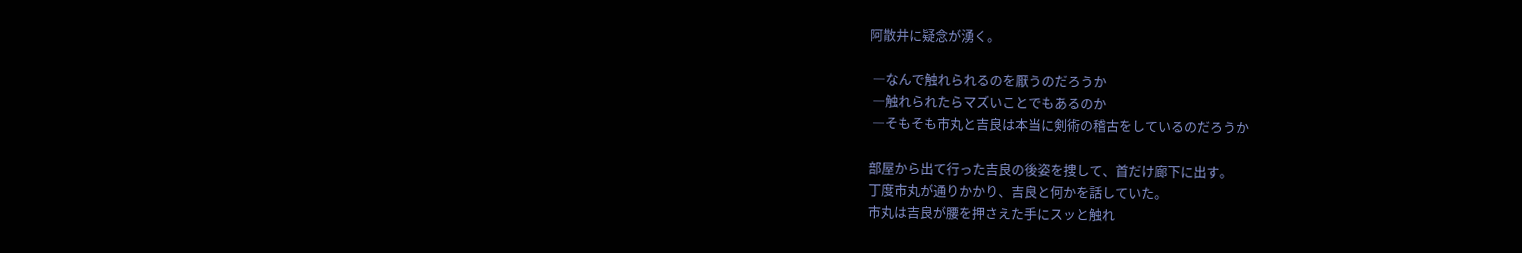阿散井に疑念が湧く。

 ―なんで触れられるのを厭うのだろうか
 ―触れられたらマズいことでもあるのか
 ―そもそも市丸と吉良は本当に剣術の稽古をしているのだろうか

部屋から出て行った吉良の後姿を捜して、首だけ廊下に出す。
丁度市丸が通りかかり、吉良と何かを話していた。
市丸は吉良が腰を押さえた手にスッと触れ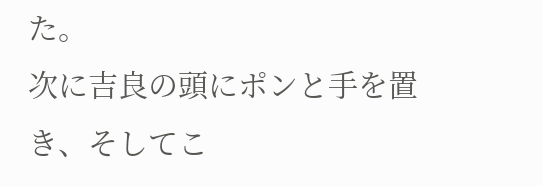た。
次に吉良の頭にポンと手を置き、そしてこ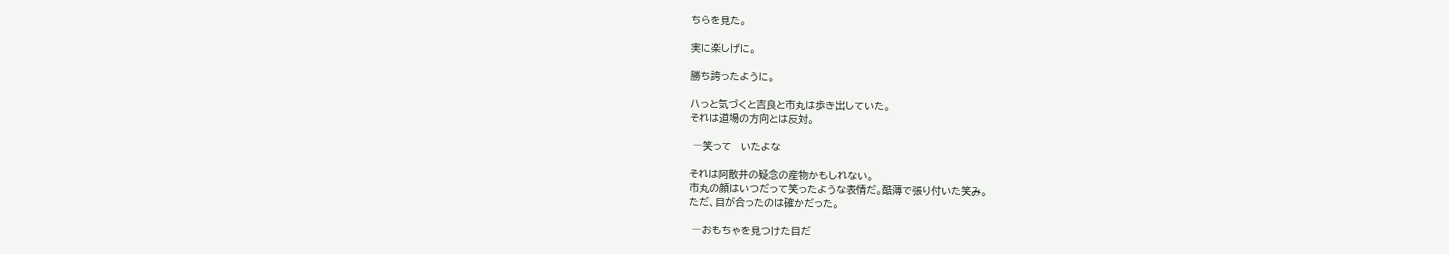ちらを見た。

実に楽しげに。

勝ち誇ったように。

ハっと気づくと吉良と市丸は歩き出していた。
それは道場の方向とは反対。

 ―笑って   いたよな

それは阿散井の疑念の産物かもしれない。
市丸の顔はいつだって笑ったような表情だ。酷薄で張り付いた笑み。
ただ、目が合ったのは確かだった。

 ―おもちゃを見つけた目だ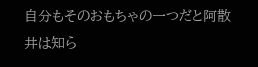自分もそのおもちゃの一つだと阿散井は知ら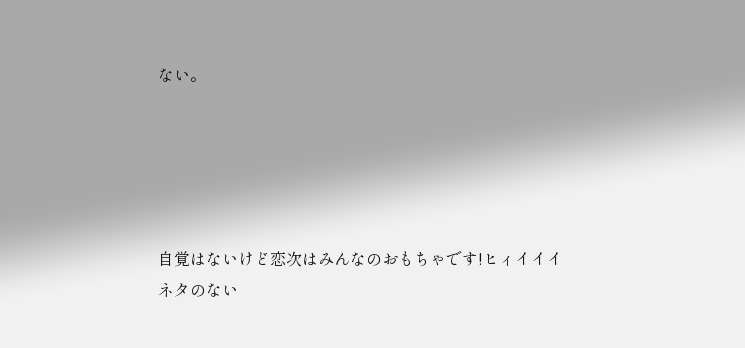ない。





自覚はないけど恋次はみんなのおもちゃです!ヒィイイイ
ネタのない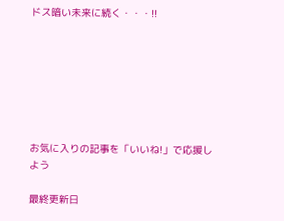ドス暗い未来に続く・・・!!







お気に入りの記事を「いいね!」で応援しよう

最終更新日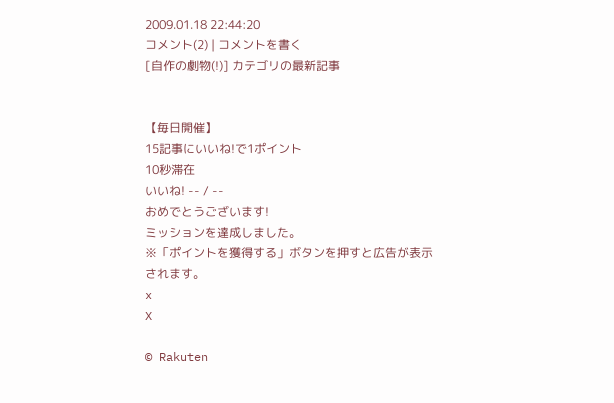2009.01.18 22:44:20
コメント(2) | コメントを書く
[自作の劇物(!)] カテゴリの最新記事


【毎日開催】
15記事にいいね!で1ポイント
10秒滞在
いいね! -- / --
おめでとうございます!
ミッションを達成しました。
※「ポイントを獲得する」ボタンを押すと広告が表示されます。
x
X

© Rakuten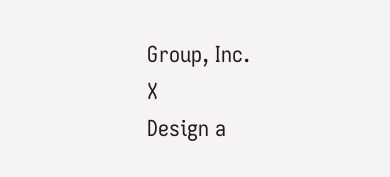Group, Inc.
X
Design a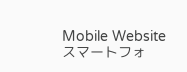Mobile Website
スマートフォ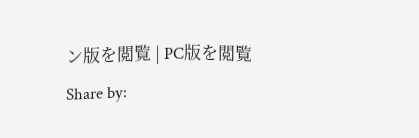ン版を閲覧 | PC版を閲覧
Share by: